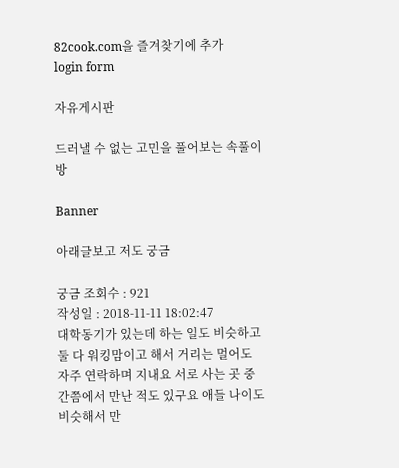82cook.com을 즐겨찾기에 추가
login form

자유게시판

드러낼 수 없는 고민을 풀어보는 속풀이방

Banner

아래글보고 저도 궁금

궁금 조회수 : 921
작성일 : 2018-11-11 18:02:47
대학동기가 있는데 하는 일도 비슷하고 둘 다 워킹맘이고 해서 거리는 멀어도 자주 연락하며 지내요 서로 사는 곳 중간쯤에서 만난 적도 있구요 애들 나이도 비슷해서 만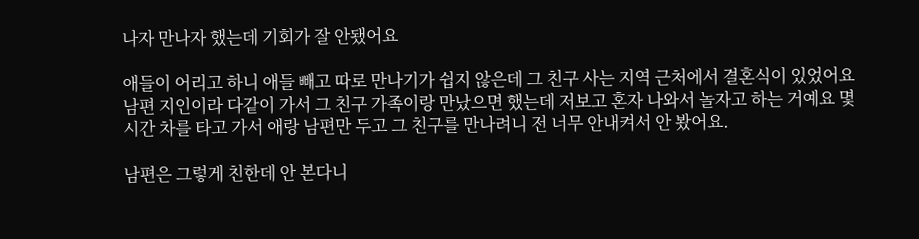나자 만나자 했는데 기회가 잘 안됐어요

애들이 어리고 하니 애들 빼고 따로 만나기가 쉽지 않은데 그 친구 사는 지역 근처에서 결혼식이 있었어요 남편 지인이라 다같이 가서 그 친구 가족이랑 만났으면 했는데 저보고 혼자 나와서 놀자고 하는 거예요 몇 시간 차를 타고 가서 애랑 남편만 두고 그 친구를 만나려니 전 너무 안내켜서 안 봤어요.

남편은 그렇게 친한데 안 본다니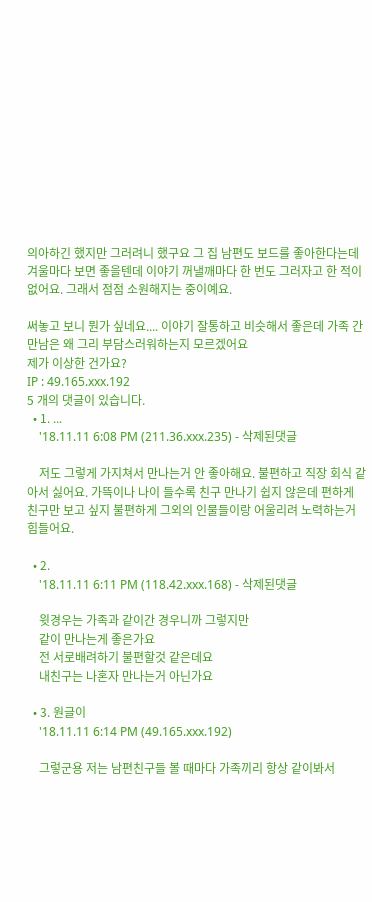의아하긴 했지만 그러려니 했구요 그 집 남편도 보드를 좋아한다는데 겨울마다 보면 좋을텐데 이야기 꺼낼깨마다 한 번도 그러자고 한 적이 없어요. 그래서 점점 소원해지는 중이예요.

써놓고 보니 뭔가 싶네요.... 이야기 잘통하고 비슷해서 좋은데 가족 간 만남은 왜 그리 부담스러워하는지 모르겠어요
제가 이상한 건가요?
IP : 49.165.xxx.192
5 개의 댓글이 있습니다.
  • 1. ...
    '18.11.11 6:08 PM (211.36.xxx.235) - 삭제된댓글

    저도 그렇게 가지쳐서 만나는거 안 좋아해요. 불편하고 직장 회식 같아서 싫어요. 가뜩이나 나이 들수록 친구 만나기 쉽지 않은데 편하게 친구만 보고 싶지 불편하게 그외의 인물들이랑 어울리려 노력하는거 힘들어요.

  • 2.
    '18.11.11 6:11 PM (118.42.xxx.168) - 삭제된댓글

    윗경우는 가족과 같이간 경우니까 그렇지만
    같이 만나는게 좋은가요
    전 서로배려하기 불편할것 같은데요
    내친구는 나혼자 만나는거 아닌가요

  • 3. 원글이
    '18.11.11 6:14 PM (49.165.xxx.192)

    그렇군용 저는 남편친구들 볼 때마다 가족끼리 항상 같이봐서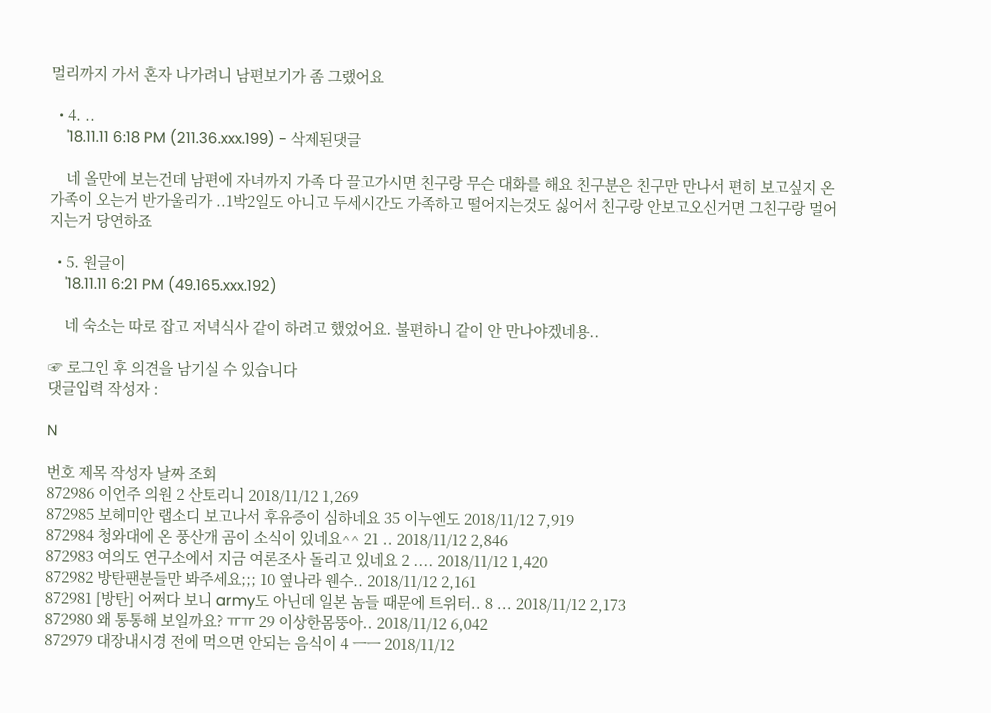멀리까지 가서 혼자 나가려니 남편보기가 좀 그랬어요

  • 4. ..
    '18.11.11 6:18 PM (211.36.xxx.199) - 삭제된댓글

    네 올만에 보는건데 남편에 자녀까지 가족 다 끌고가시면 친구랑 무슨 대화를 해요 친구분은 친구만 만나서 편히 보고싶지 온가족이 오는거 반가울리가 ..1박2일도 아니고 두세시간도 가족하고 떨어지는것도 싫어서 친구랑 안보고오신거면 그친구랑 멀어지는거 당연하죠

  • 5. 원글이
    '18.11.11 6:21 PM (49.165.xxx.192)

    네 숙소는 따로 잡고 저녁식사 같이 하려고 했었어요. 불편하니 같이 안 만나야겠네용..

☞ 로그인 후 의견을 남기실 수 있습니다
댓글입력 작성자 :

N

번호 제목 작성자 날짜 조회
872986 이언주 의원 2 산토리니 2018/11/12 1,269
872985 보헤미안 랩소디 보고나서 후유증이 심하네요 35 이누엔도 2018/11/12 7,919
872984 청와대에 온 풍산개 곰이 소식이 있네요^^ 21 .. 2018/11/12 2,846
872983 여의도 연구소에서 지금 여론조사 돌리고 있네요 2 .... 2018/11/12 1,420
872982 방탄팬분들만 봐주세요;;; 10 옆나라 웬수.. 2018/11/12 2,161
872981 [방탄] 어쩌다 보니 army도 아닌데 일본 놈들 때문에 트위터.. 8 ... 2018/11/12 2,173
872980 왜 통통해 보일까요? ㅠㅠ 29 이상한몸뚱아.. 2018/11/12 6,042
872979 대장내시경 전에 먹으면 안되는 음식이 4 ㅡㅡ 2018/11/12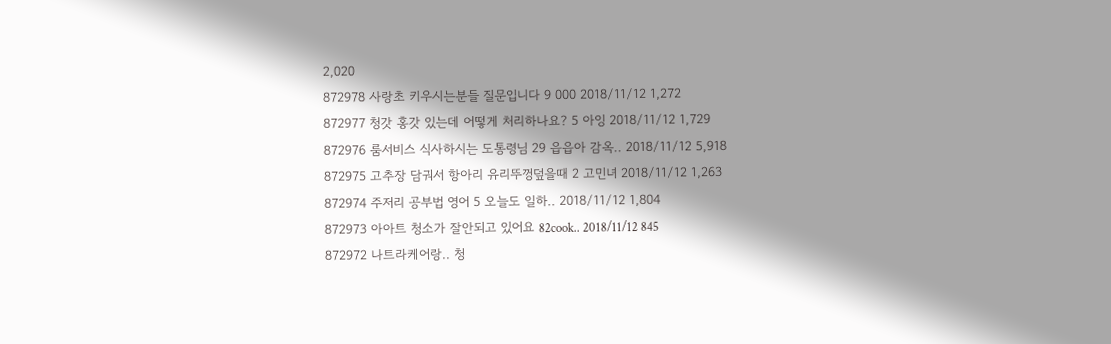2,020
872978 사랑초 키우시는분들 질문입니다 9 000 2018/11/12 1,272
872977 청갓 홍갓 있는데 어떻게 처리하나요? 5 아잉 2018/11/12 1,729
872976 룸서비스 식사하시는 도통령님 29 읍읍아 감옥.. 2018/11/12 5,918
872975 고추장 담궈서 항아리 유리뚜껑덮을때 2 고민녀 2018/11/12 1,263
872974 주저리 공부법 영어 5 오늘도 일하.. 2018/11/12 1,804
872973 아아트 청소가 잘안되고 있어요 82cook.. 2018/11/12 845
872972 나트라케어랑.. 청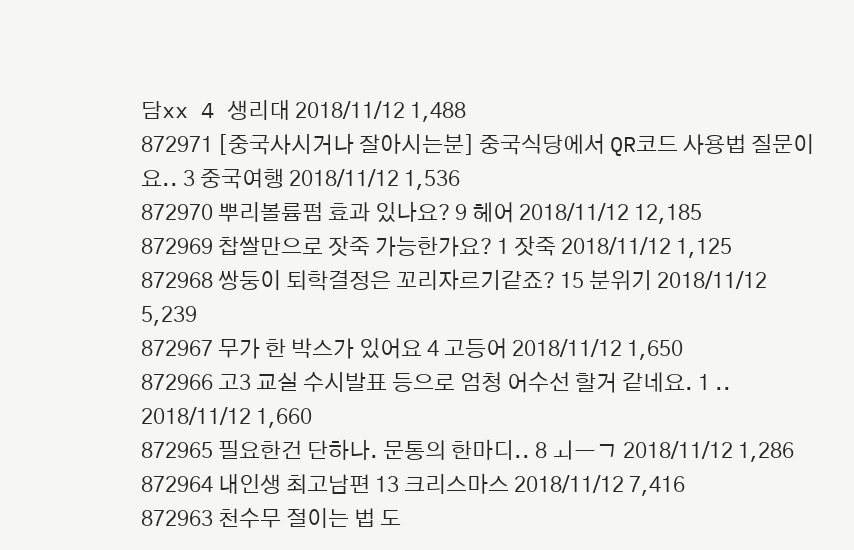담xx 4 생리대 2018/11/12 1,488
872971 [중국사시거나 잘아시는분] 중국식당에서 QR코드 사용법 질문이요.. 3 중국여행 2018/11/12 1,536
872970 뿌리볼륨펌 효과 있나요? 9 헤어 2018/11/12 12,185
872969 찹쌀만으로 잣죽 가능한가요? 1 잣죽 2018/11/12 1,125
872968 쌍둥이 퇴학결정은 꼬리자르기같죠? 15 분위기 2018/11/12 5,239
872967 무가 한 박스가 있어요 4 고등어 2018/11/12 1,650
872966 고3 교실 수시발표 등으로 엄청 어수선 할거 같네요. 1 .. 2018/11/12 1,660
872965 필요한건 단하나. 문통의 한마디.. 8 ㅚㅡㄱ 2018/11/12 1,286
872964 내인생 최고남편 13 크리스마스 2018/11/12 7,416
872963 천수무 절이는 법 도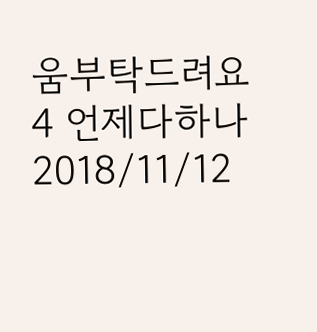움부탁드려요 4 언제다하나 2018/11/12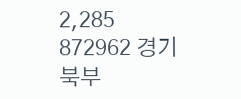2,285
872962 경기북부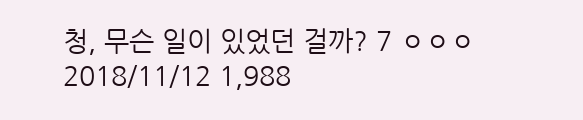청, 무슨 일이 있었던 걸까? 7 ㅇㅇㅇ 2018/11/12 1,988